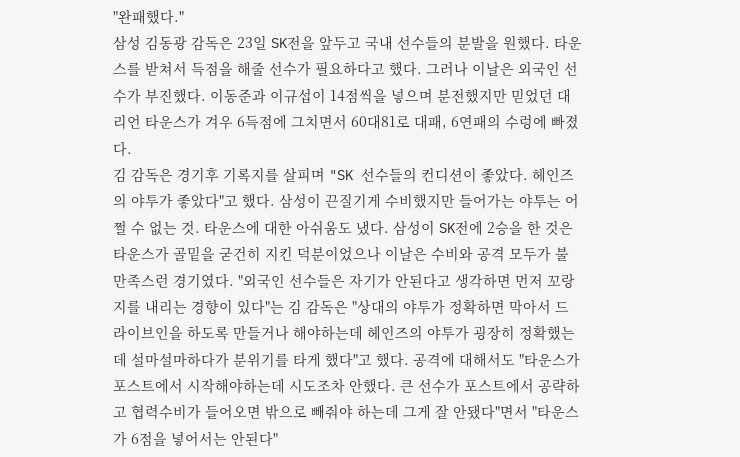"완패했다."
삼성 김동광 감독은 23일 SK전을 앞두고 국내 선수들의 분발을 원했다. 타운스를 받쳐서 득점을 해줄 선수가 필요하다고 했다. 그러나 이날은 외국인 선수가 부진했다. 이동준과 이규섭이 14점씩을 넣으며 분전했지만 믿었던 대리언 타운스가 겨우 6득점에 그치면서 60대81로 대패, 6연패의 수렁에 빠졌다.
김 감독은 경기후 기록지를 살피며 "SK 선수들의 컨디션이 좋았다. 헤인즈의 야투가 좋았다"고 했다. 삼성이 끈질기게 수비했지만 들어가는 야투는 어쩔 수 없는 것. 타운스에 대한 아쉬움도 냈다. 삼성이 SK전에 2승을 한 것은 타운스가 골밑을 굳건히 지킨 덕분이었으나 이날은 수비와 공격 모두가 불만족스런 경기였다. "외국인 선수들은 자기가 안된다고 생각하면 먼저 꼬랑지를 내리는 경향이 있다"는 김 감독은 "상대의 야투가 정확하면 막아서 드라이브인을 하도록 만들거나 해야하는데 헤인즈의 야투가 굉장히 정확했는데 설마설마하다가 분위기를 타게 했다"고 했다. 공격에 대해서도 "타운스가 포스트에서 시작해야하는데 시도조차 안했다. 큰 선수가 포스트에서 공략하고 협력수비가 들어오면 밖으로 빼줘야 하는데 그게 잘 안됐다"면서 "타운스가 6점을 넣어서는 안된다"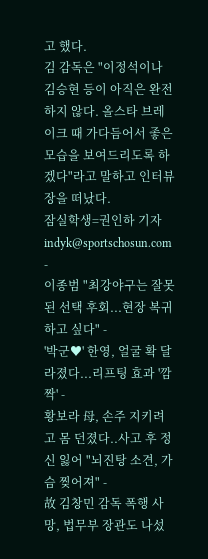고 했다.
김 감독은 "이정석이나 김승현 등이 아직은 완전하지 않다. 올스타 브레이크 때 가다듬어서 좋은 모습을 보여드리도록 하겠다"라고 말하고 인터뷰장을 떠났다.
잠실학생=권인하 기자 indyk@sportschosun.com
-
이종범 "최강야구는 잘못된 선택 후회...현장 복귀하고 싶다" -
'박군♥' 한영, 얼굴 확 달라졌다...리프팅 효과 '깜짝' -
황보라 母, 손주 지키려고 몸 던졌다..사고 후 정신 잃어 "뇌진탕 소견, 가슴 찢어져" -
故 김창민 감독 폭행 사망, 법무부 장관도 나섰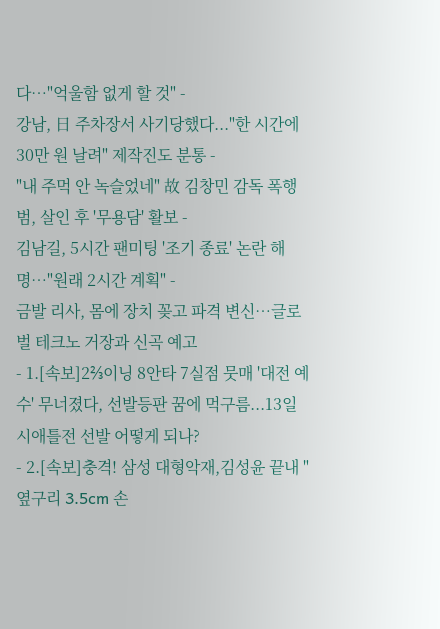다…"억울함 없게 할 것" -
강남, 日 주차장서 사기당했다..."한 시간에 30만 원 날려" 제작진도 분통 -
"내 주먹 안 녹슬었네" 故 김창민 감독 폭행범, 살인 후 '무용담' 활보 -
김남길, 5시간 팬미팅 '조기 종료' 논란 해명…"원래 2시간 계획" -
금발 리사, 몸에 장치 꽂고 파격 변신…글로벌 테크노 거장과 신곡 예고
- 1.[속보]2⅔이닝 8안타 7실점 뭇매 '대전 예수' 무너졌다, 선발등판 꿈에 먹구름...13일 시애틀전 선발 어떻게 되나?
- 2.[속보]충격! 삼성 대형악재,김성윤 끝내 "옆구리 3.5cm 손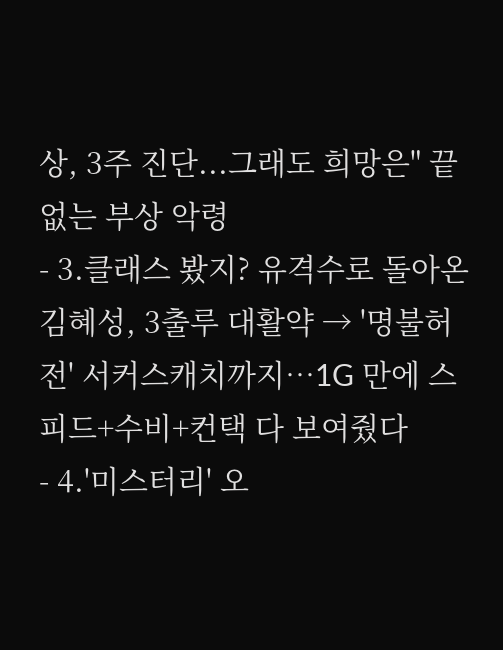상, 3주 진단...그래도 희망은" 끝없는 부상 악령
- 3.클래스 봤지? 유격수로 돌아온 김혜성, 3출루 대활약 → '명불허전' 서커스캐치까지…1G 만에 스피드+수비+컨택 다 보여줬다
- 4.'미스터리' 오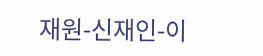재원-신재인-이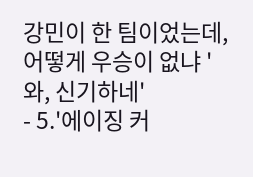강민이 한 팀이었는데, 어떻게 우승이 없냐 '와, 신기하네'
- 5.'에이징 커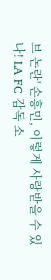브 논란' 손흥민, 이렇게 사랑받을 수 있나! LA FC 감독 소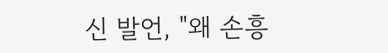신 발언, "왜 손흥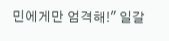민에게만 엄격해!" 일갈